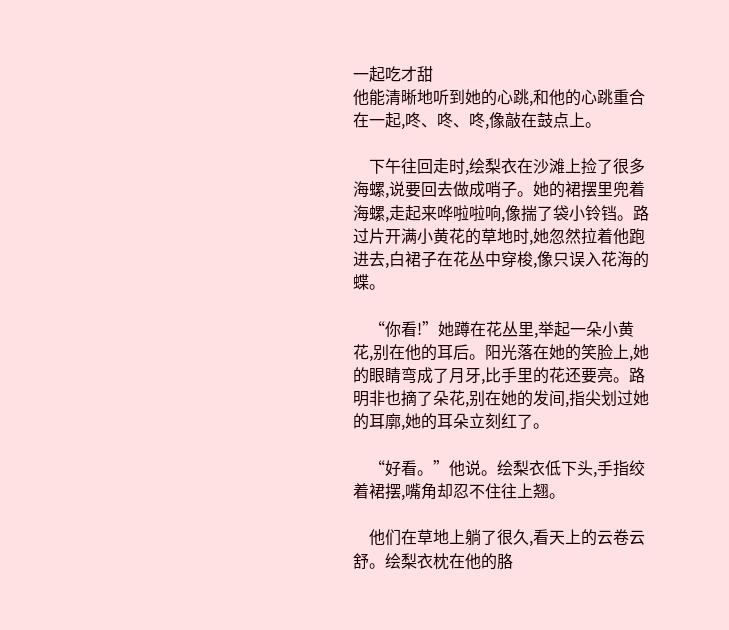一起吃才甜
他能清晰地听到她的心跳,和他的心跳重合在一起,咚、咚、咚,像敲在鼓点上。

    下午往回走时,绘梨衣在沙滩上捡了很多海螺,说要回去做成哨子。她的裙摆里兜着海螺,走起来哗啦啦响,像揣了袋小铃铛。路过片开满小黄花的草地时,她忽然拉着他跑进去,白裙子在花丛中穿梭,像只误入花海的蝶。

    “你看!”她蹲在花丛里,举起一朵小黄花,别在他的耳后。阳光落在她的笑脸上,她的眼睛弯成了月牙,比手里的花还要亮。路明非也摘了朵花,别在她的发间,指尖划过她的耳廓,她的耳朵立刻红了。

    “好看。”他说。绘梨衣低下头,手指绞着裙摆,嘴角却忍不住往上翘。

    他们在草地上躺了很久,看天上的云卷云舒。绘梨衣枕在他的胳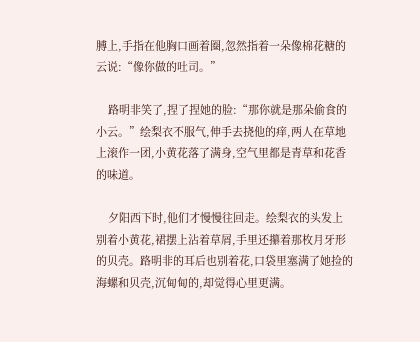膊上,手指在他胸口画着圈,忽然指着一朵像棉花糖的云说:“像你做的吐司。”

    路明非笑了,捏了捏她的脸:“那你就是那朵偷食的小云。”绘梨衣不服气,伸手去挠他的痒,两人在草地上滚作一团,小黄花落了满身,空气里都是青草和花香的味道。

    夕阳西下时,他们才慢慢往回走。绘梨衣的头发上别着小黄花,裙摆上沾着草屑,手里还攥着那枚月牙形的贝壳。路明非的耳后也别着花,口袋里塞满了她捡的海螺和贝壳,沉甸甸的,却觉得心里更满。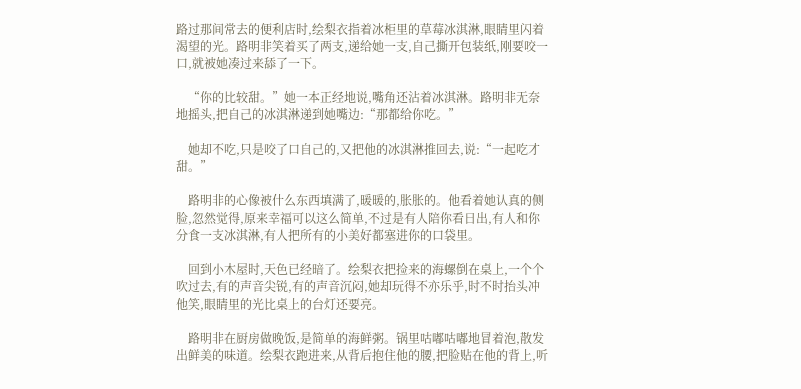路过那间常去的便利店时,绘梨衣指着冰柜里的草莓冰淇淋,眼睛里闪着渴望的光。路明非笑着买了两支,递给她一支,自己撕开包装纸,刚要咬一口,就被她凑过来舔了一下。

    “你的比较甜。”她一本正经地说,嘴角还沾着冰淇淋。路明非无奈地摇头,把自己的冰淇淋递到她嘴边:“那都给你吃。”

    她却不吃,只是咬了口自己的,又把他的冰淇淋推回去,说:“一起吃才甜。”

    路明非的心像被什么东西填满了,暖暖的,胀胀的。他看着她认真的侧脸,忽然觉得,原来幸福可以这么简单,不过是有人陪你看日出,有人和你分食一支冰淇淋,有人把所有的小美好都塞进你的口袋里。

    回到小木屋时,天色已经暗了。绘梨衣把捡来的海螺倒在桌上,一个个吹过去,有的声音尖锐,有的声音沉闷,她却玩得不亦乐乎,时不时抬头冲他笑,眼睛里的光比桌上的台灯还要亮。

    路明非在厨房做晚饭,是简单的海鲜粥。锅里咕嘟咕嘟地冒着泡,散发出鲜美的味道。绘梨衣跑进来,从背后抱住他的腰,把脸贴在他的背上,听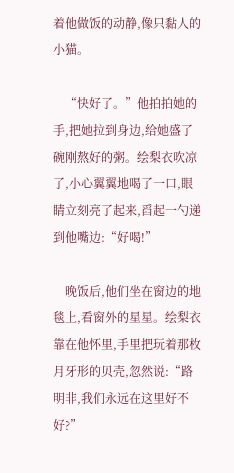着他做饭的动静,像只黏人的小猫。

    “快好了。”他拍拍她的手,把她拉到身边,给她盛了碗刚熬好的粥。绘梨衣吹凉了,小心翼翼地喝了一口,眼睛立刻亮了起来,舀起一勺递到他嘴边:“好喝!”

    晚饭后,他们坐在窗边的地毯上,看窗外的星星。绘梨衣靠在他怀里,手里把玩着那枚月牙形的贝壳,忽然说:“路明非,我们永远在这里好不好?”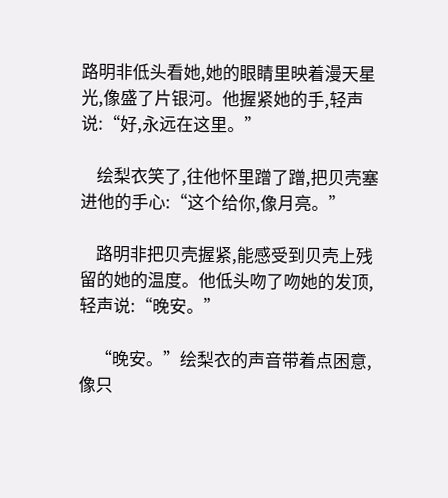路明非低头看她,她的眼睛里映着漫天星光,像盛了片银河。他握紧她的手,轻声说:“好,永远在这里。”

    绘梨衣笑了,往他怀里蹭了蹭,把贝壳塞进他的手心:“这个给你,像月亮。”

    路明非把贝壳握紧,能感受到贝壳上残留的她的温度。他低头吻了吻她的发顶,轻声说:“晚安。”

    “晚安。”绘梨衣的声音带着点困意,像只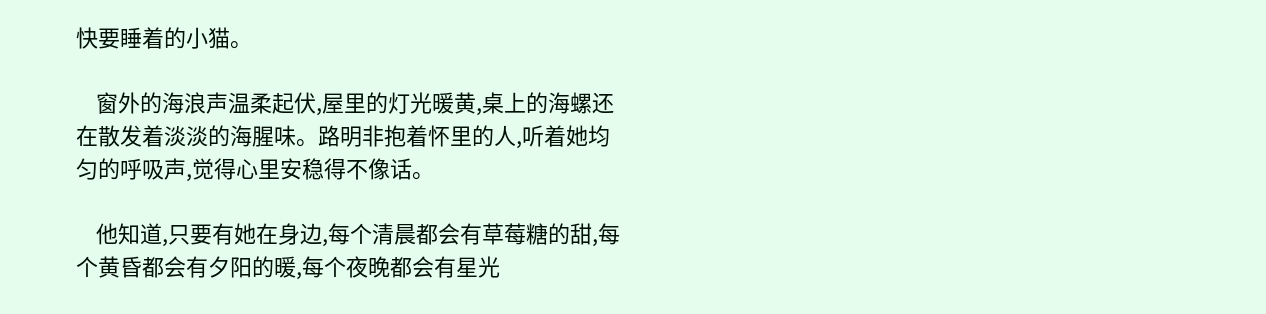快要睡着的小猫。

    窗外的海浪声温柔起伏,屋里的灯光暖黄,桌上的海螺还在散发着淡淡的海腥味。路明非抱着怀里的人,听着她均匀的呼吸声,觉得心里安稳得不像话。

    他知道,只要有她在身边,每个清晨都会有草莓糖的甜,每个黄昏都会有夕阳的暖,每个夜晚都会有星光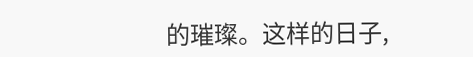的璀璨。这样的日子,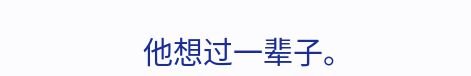他想过一辈子。